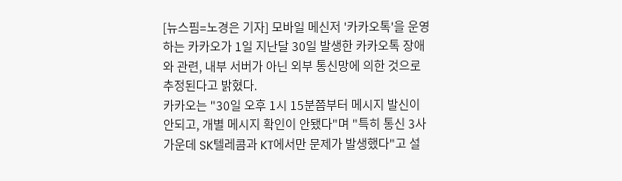[뉴스핌=노경은 기자] 모바일 메신저 '카카오톡'을 운영하는 카카오가 1일 지난달 30일 발생한 카카오톡 장애와 관련, 내부 서버가 아닌 외부 통신망에 의한 것으로 추정된다고 밝혔다.
카카오는 "30일 오후 1시 15분쯤부터 메시지 발신이 안되고, 개별 메시지 확인이 안됐다"며 "특히 통신 3사 가운데 SK텔레콤과 KT에서만 문제가 발생했다"고 설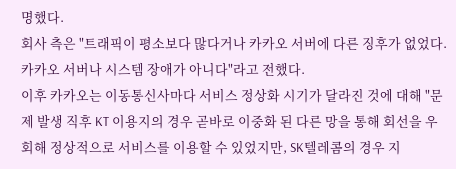명했다.
회사 측은 "트래픽이 평소보다 많다거나 카카오 서버에 다른 징후가 없었다. 카카오 서버나 시스템 장애가 아니다"라고 전했다.
이후 카카오는 이동통신사마다 서비스 정상화 시기가 달라진 것에 대해 "문제 발생 직후 KT 이용지의 경우 곧바로 이중화 된 다른 망을 통해 회선을 우회해 정상적으로 서비스를 이용할 수 있었지만, SK텔레콤의 경우 지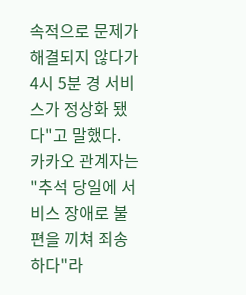속적으로 문제가 해결되지 않다가 4시 5분 경 서비스가 정상화 됐다"고 말했다.
카카오 관계자는 "추석 당일에 서비스 장애로 불편을 끼쳐 죄송하다"라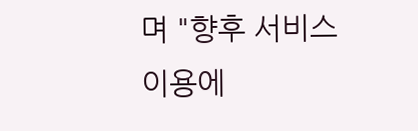며 "향후 서비스 이용에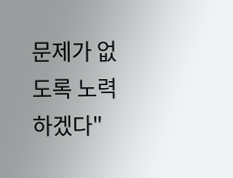문제가 없도록 노력하겠다"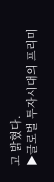고 밝혔다.
▶글로벌 투자시대의 프리미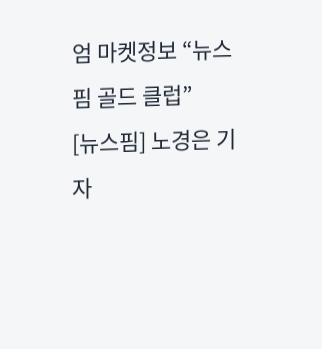엄 마켓정보 “뉴스핌 골드 클럽”
[뉴스핌] 노경은 기자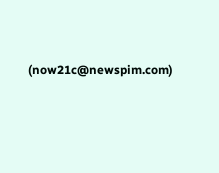(now21c@newspim.com)